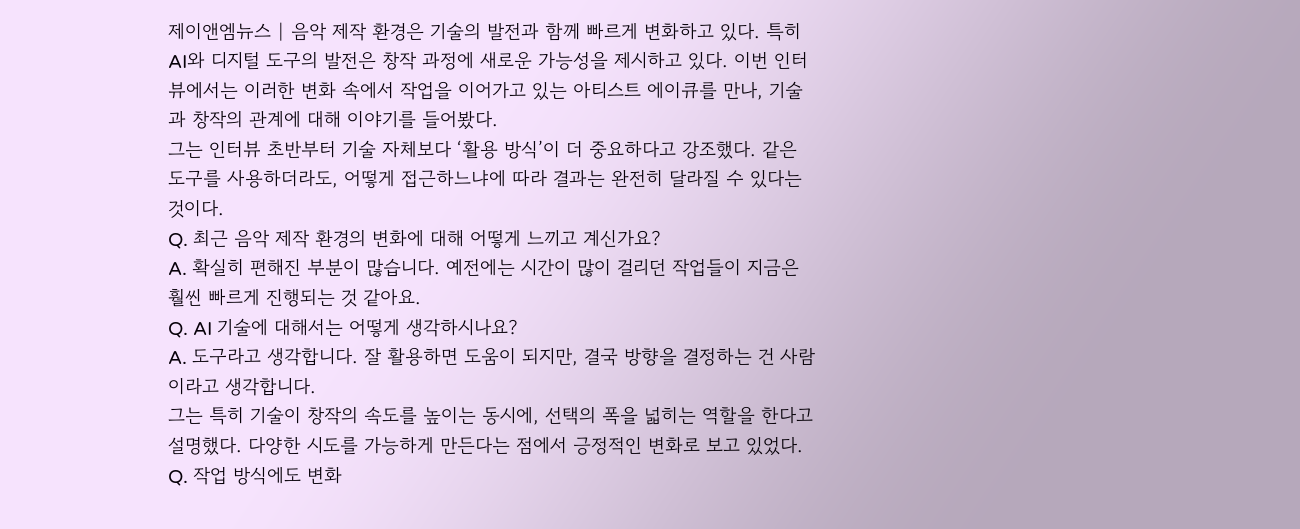제이앤엠뉴스 | 음악 제작 환경은 기술의 발전과 함께 빠르게 변화하고 있다. 특히 AI와 디지털 도구의 발전은 창작 과정에 새로운 가능성을 제시하고 있다. 이번 인터뷰에서는 이러한 변화 속에서 작업을 이어가고 있는 아티스트 에이큐를 만나, 기술과 창작의 관계에 대해 이야기를 들어봤다.
그는 인터뷰 초반부터 기술 자체보다 ‘활용 방식’이 더 중요하다고 강조했다. 같은 도구를 사용하더라도, 어떻게 접근하느냐에 따라 결과는 완전히 달라질 수 있다는 것이다.
Q. 최근 음악 제작 환경의 변화에 대해 어떻게 느끼고 계신가요?
A. 확실히 편해진 부분이 많습니다. 예전에는 시간이 많이 걸리던 작업들이 지금은 훨씬 빠르게 진행되는 것 같아요.
Q. AI 기술에 대해서는 어떻게 생각하시나요?
A. 도구라고 생각합니다. 잘 활용하면 도움이 되지만, 결국 방향을 결정하는 건 사람이라고 생각합니다.
그는 특히 기술이 창작의 속도를 높이는 동시에, 선택의 폭을 넓히는 역할을 한다고 설명했다. 다양한 시도를 가능하게 만든다는 점에서 긍정적인 변화로 보고 있었다.
Q. 작업 방식에도 변화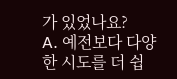가 있었나요?
A. 예전보다 다양한 시도를 더 쉽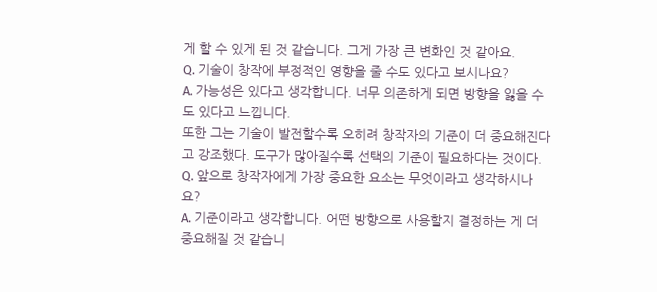게 할 수 있게 된 것 같습니다. 그게 가장 큰 변화인 것 같아요.
Q. 기술이 창작에 부정적인 영향을 줄 수도 있다고 보시나요?
A. 가능성은 있다고 생각합니다. 너무 의존하게 되면 방향을 잃을 수도 있다고 느낍니다.
또한 그는 기술이 발전할수록 오히려 창작자의 기준이 더 중요해진다고 강조했다. 도구가 많아질수록 선택의 기준이 필요하다는 것이다.
Q. 앞으로 창작자에게 가장 중요한 요소는 무엇이라고 생각하시나요?
A. 기준이라고 생각합니다. 어떤 방향으로 사용할지 결정하는 게 더 중요해질 것 같습니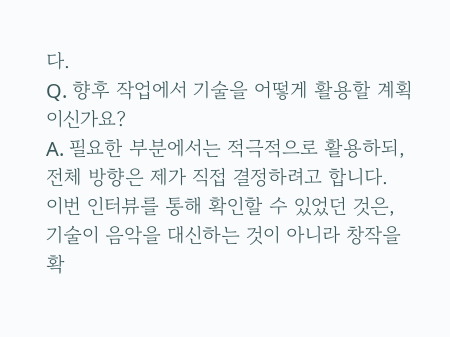다.
Q. 향후 작업에서 기술을 어떻게 활용할 계획이신가요?
A. 필요한 부분에서는 적극적으로 활용하되, 전체 방향은 제가 직접 결정하려고 합니다.
이번 인터뷰를 통해 확인할 수 있었던 것은, 기술이 음악을 대신하는 것이 아니라 창작을 확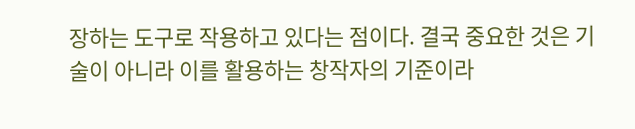장하는 도구로 작용하고 있다는 점이다. 결국 중요한 것은 기술이 아니라 이를 활용하는 창작자의 기준이라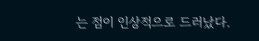는 점이 인상적으로 드러났다.